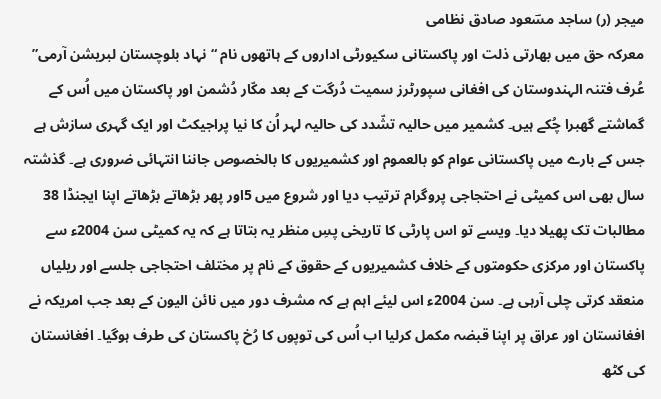میجر (ر) ساجد مسؔعود صادق نظامی
معرکہ حق میں بھارتی ذلت اور پاکستانی سکیورٹی اداروں کے ہاتھوں نام “نہاد بلوچستان لبریشن آرمی” عُرف فتنہ الہندوستان کی افغانی سپورٹرز سمیت دُرگت کے بعد مکّار دُشمن اور پاکستان میں اُس کے گماشتے گھبرا چُکے ہیں۔ کشمیر میں حالیہ تشّدد کی حالیہ لہر اُن کا نیا پراجیکٹ اور ایک گہری سازش ہے جس کے بارے میں پاکستانی عوام کو بالعموم اور کشمیریوں کا بالخصوص جاننا انتہائی ضروری ہے۔ گذشتہ سال بھی اس کمیٹی نے احتجاجی پروگرام ترتیب دیا اور شروع میں 5اور پھر بڑھاتے بڑھاتے اپنا ایجنڈا 38 مطالبات تک پھیلا دیا۔ ویسے تو اس پارٹی کا تاریخی پسِ منظر یہ بتاتا ہے کہ یہ کمیٹی سن 2004ء سے پاکستان اور مرکزی حکومتوں کے خلاف کشمیریوں کے حقوق کے نام پر مختلف احتجاجی جلسے اور ریلیاں منعقد کرتی چلی آرہی ہے۔ سن 2004ء اس لیئے اہم ہے کہ مشرف دور میں نائن الیون کے بعد جب امریکہ نے افغانستان اور عراق پر اپنا قبضہ مکمل کرلیا اب اُس کی توپوں کا رُخ پاکستان کی طرف ہوگیا۔ افغانستان کی کٹھ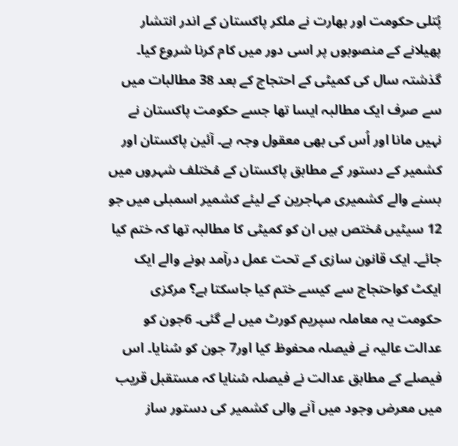پُتلی حکومت اور بھارت نے ملکر پاکستان کے اندر انتشار پھیلانے کے منصوبوں پر اسی دور میں کام کرنا شروع کیا۔
گذشتہ سال کی کمیٹی کے احتجاج کے بعد 38 مطالبات میں سے صرف ایک مطالبہ ایسا تھا جسے حکومت پاکستان نے نہیں مانا اور اُس کی بھی معقول وجہ ہے۔ آئین پاکستان اور کشمیر کے دستور کے مطابق پاکستان کے مُختلف شہروں میں بسنے والے کشمیری مہاجرین کے لیئے کشمیر اسمبلی میں جو 12 سیٹیں مُختص ہیں ان کو کمیٹی کا مطالبہ تھا کہ ختم کیا جائے۔ ایک قانون سازی کے تحت عمل درآمد ہونے والے ایک ایکٹ کواحتجاج سے کیسے ختم کیا جاسکتا ہے؟ مرکزی حکومت یہ معاملہ سپریم کورٹ میں لے گئی۔ 6جون کو عدالت عالیہ نے فیصلہ محفوظ کیا اور7 جون کو سُنایا۔ اس فیصلے کے مطابق عدالت نے فیصلہ سُنایا کہ مستقبل قریب میں معرض وجود میں آنے والی کشمیر کی دستور ساز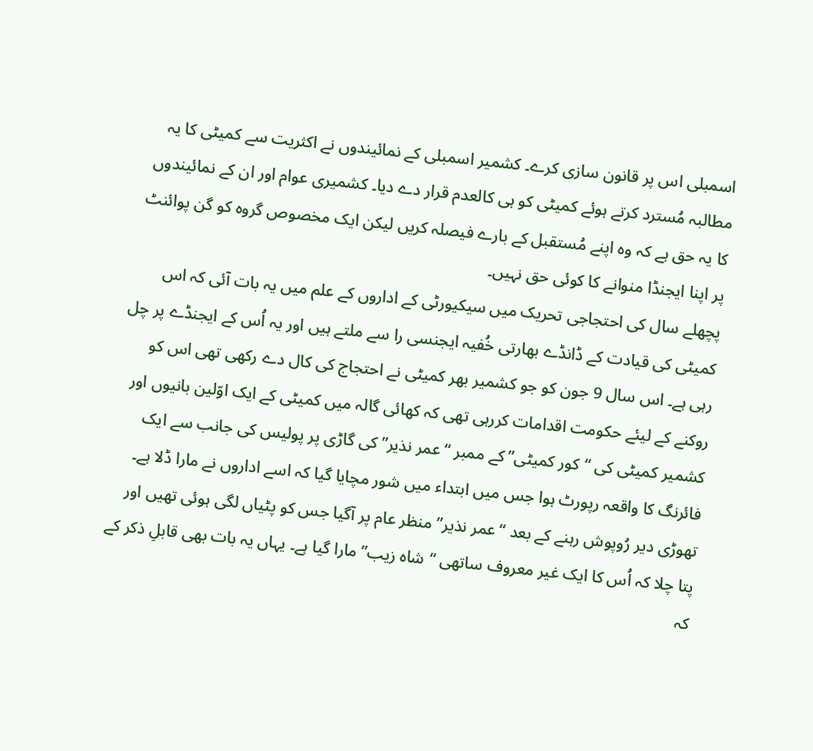اسمبلی اس پر قانون سازی کرے۔ کشمیر اسمبلی کے نمائیندوں نے اکثریت سے کمیٹی کا یہ مطالبہ مُسترد کرتے ہوئے کمیٹی کو ہی کالعدم قرار دے دیا۔ کشمیری عوام اور ان کے نمائیندوں کا یہ حق ہے کہ وہ اپنے مُستقبل کے بارے فیصلہ کریں لیکن ایک مخصوص گروہ کو گن پوائنٹ پر اپنا ایجنڈا منوانے کا کوئی حق نہیں۔
پچھلے سال کی احتجاجی تحریک میں سیکیورٹی کے اداروں کے علم میں یہ بات آئی کہ اس کمیٹی کی قیادت کے ڈانڈے بھارتی خُفیہ ایجنسی را سے ملتے ہیں اور یہ اُس کے ایجنڈے پر چل رہی ہے۔ اس سال 9 جون کو جو کشمیر بھر کمیٹی نے احتجاج کی کال دے رکھی تھی اس کو روکنے کے لیئے حکومت اقدامات کررہی تھی کہ کھائی گالہ میں کمیٹی کے ایک اوّلین بانیوں اور کشمیر کمیٹی کی “کور کمیٹی” کے ممبر “عمر نذیر” کی گاڑی پر پولیس کی جانب سے ایک فائرنگ کا واقعہ رپورٹ ہوا جس میں ابتداء میں شور مچایا گیا کہ اسے اداروں نے مارا ڈلا ہے۔ تھوڑی دیر رُوپوش رہنے کے بعد “عمر نذیر” منظر عام پر آگیا جس کو پٹیاں لگی ہوئی تھیں اور پتا چلا کہ اُس کا ایک غیر معروف ساتھی “شاہ زیب” مارا گیا ہے۔ یہاں یہ بات بھی قابلِ ذکر کے کہ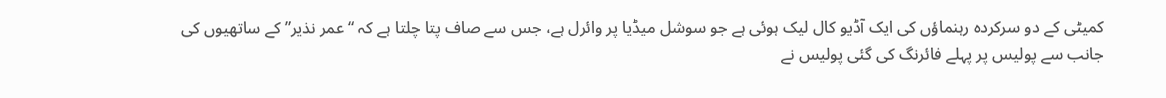کمیٹی کے دو سرکردہ رہنماؤں کی ایک آڈیو کال لیک ہوئی ہے جو سوشل میڈیا پر وائرل ہے، جس سے صاف پتا چلتا ہے کہ “عمر نذیر” کے ساتھیوں کی جانب سے پولیس پر پہلے فائرنگ کی گئی پولیس نے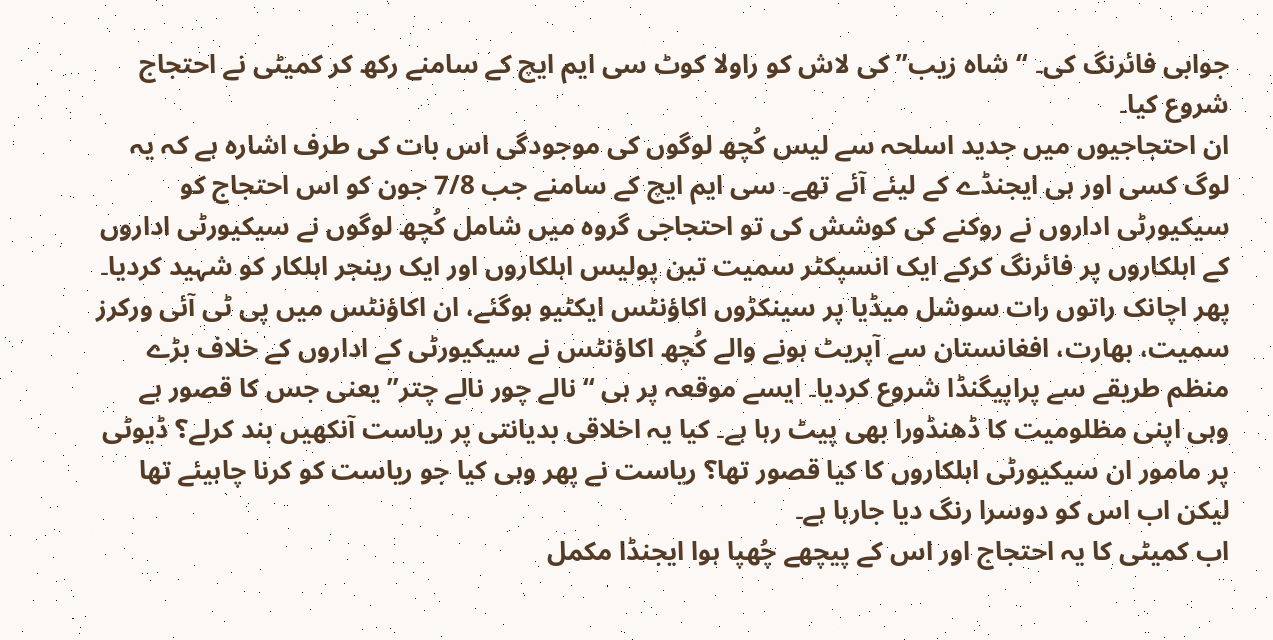جوابی فائرنگ کی۔ “شاہ زیب” کی لاش کو راولا کوٹ سی ایم ایچ کے سامنے رکھ کر کمیٹی نے احتجاج شروع کیا۔
ان احتجاجیوں میں جدید اسلحہ سے لیس کُچھ لوگوں کی موجودگی اس بات کی طرف اشارہ ہے کہ یہ لوگ کسی اور ہی ایجنڈے کے لیئے آئے تھے۔ سی ایم ایچ کے سامنے جب 7/8 جون کو اس احتجاج کو سیکیورٹی اداروں نے روکنے کی کوشش کی تو احتجاجی گروہ میں شامل کُچھ لوگوں نے سیکیورٹی اداروں کے اہلکاروں پر فائرنگ کرکے ایک انسپکٹر سمیت تین پولیس اہلکاروں اور ایک رینجر اہلکار کو شہید کردیا۔ پھر اچانک راتوں رات سوشل میڈیا پر سینکڑوں اکاؤنٹس ایکٹیو ہوگئے، ان اکاؤنٹس میں پی ٹی آئی ورکرز سمیت، بھارت، افغانستان سے آپریٹ ہونے والے کُچھ اکاؤنٹس نے سیکیورٹی کے اداروں کے خلاف بڑے منظم طریقے سے پراپیگنڈا شروع کردیا۔ ایسے موقعہ پر ہی “نالے چور نالے چتر” یعنی جس کا قصور ہے وہی اپنی مظلومیت کا ڈھنڈورا بھی پیٹ رہا ہے۔ کیا یہ اخلاقی بدیانتی پر ریاست آنکھیں بند کرلے؟ ڈیوٹی پر مامور ان سیکیورٹی اہلکاروں کا کیا قصور تھا؟ ریاست نے پھر وہی کیا جو ریاست کو کرنا چاہیئے تھا لیکن اب اس کو دوسرا رنگ دیا جارہا ہے۔
اب کمیٹی کا یہ احتجاج اور اس کے پیچھے چُھپا ہوا ایجنڈا مکمل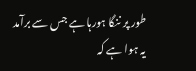طور پر ننگا ہورہا ہے جس سے برآمد یہ ہوا ہے کہ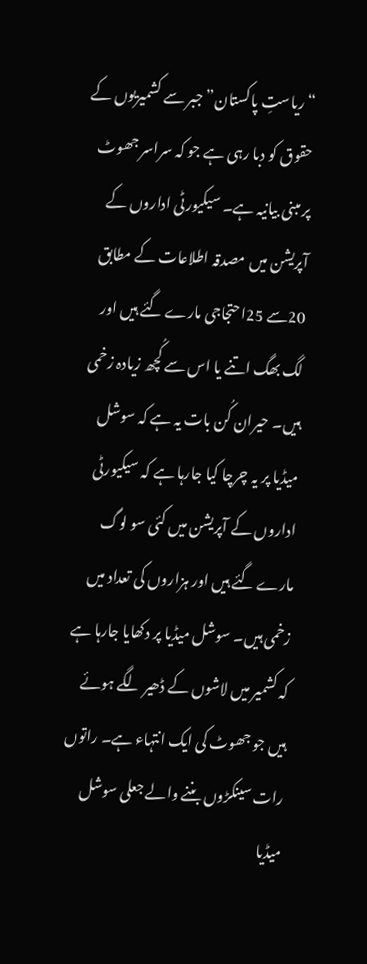“ریاستِ پاکستان” جبر سے کشمیریوں کے حقوق کو دبا رہی ہے جو کہ سراسر جھوٹ پر مبنی بیانیہ ہے۔ سیکیورٹی اداروں کے آپریشن میں مصدقہ اطلاعات کے مطابق 20سے 25احتجاجی مارے گئے ہیں اور لگ بھگ اتنے یا اس سے کُچھ زیادہ زخمی ہیں۔ حیران کُن بات یہ ہے کہ سوشل میڈیا پر یہ چرچا کیا جارہا ہے کہ سیکیورٹی اداروں کے آپریشن میں کئی سو لوگ مارے گئے ہیں اور ہزاروں کی تعداد میں زخمی ہیں۔ سوشل میڈیا پر دکھایا جارہا ہے کہ کشمیر میں لاشوں کے ڈھیر لگے ہوئے ہیں جو جھوٹ کی ایک انتہاء ہے۔ راتوں رات سینکڑوں بننے والے جعلی سوشل میڈیا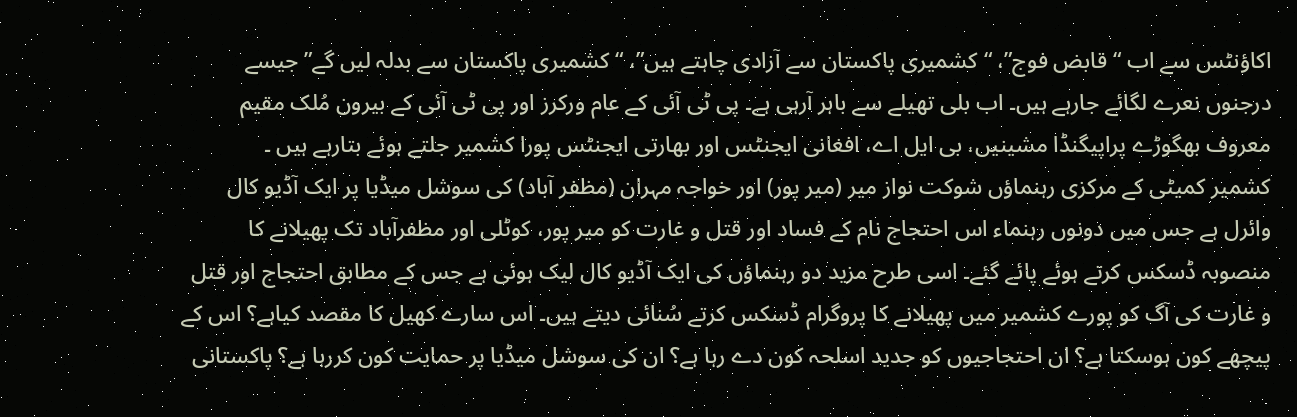اکاؤنٹس سے اب “قابض فوج”، “کشمیری پاکستان سے آزادی چاہتے ہیں”، “کشمیری پاکستان سے بدلہ لیں گے” جیسے درجنوں نعرے لگائے جارہے ہیں۔ اب بلی تھیلے سے باہر آرہی ہے۔ پی ٹی آئی کے عام ورکرز اور پی ٹی آئی کے بیرون مُلک مقیم معروف بھگوڑے پراپیگنڈا مشینیں، بی ایل اے، افغانی ایجنٹس اور بھارتی ایجنٹس پورا کشمیر جلتے ہوئے بتارہے ہیں ۔
کشمیر کمیٹی کے مرکزی رہنماؤں شوکت نواز میر (میر پور) اور خواجہ مہران (مظفر آباد) کی سوشل میڈیا پر ایک آڈیو کال وائرل ہے جس میں دونوں رہنماء اس احتجاج نام کے فساد اور قتل و غارت کو میر پور، کوٹلی اور مظفرآباد تک پھیلانے کا منصوبہ ڈسکس کرتے ہوئے پائے گئے۔ اسی طرح مزید دو رہنماؤں کی ایک آڈیو کال لیک ہوئی ہے جس کے مطابق احتجاج اور قتل و غارت کی آگ کو پورے کشمیر میں پھیلانے کا پروگرام ڈسکس کرتے سُنائی دیتے ہیں۔ اس سارے کھیل کا مقصد کیاہے؟ اس کے پیچھے کون ہوسکتا ہے؟ ان احتجاجیوں کو جدید اسلحہ کون دے رہا ہے؟ ان کی سوشل میڈیا پر حمایت کون کررہا ہے؟ پاکستانی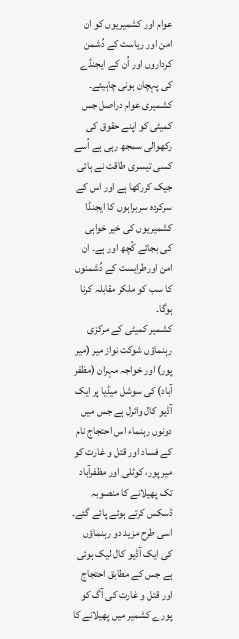عوام اور کشمیریوں کو ان امن اور ریاست کے دُشمن کرداروں اور اُن کے ایجنڈے کی پہچان ہونی چاہیئے۔ کشمیری عوام دراصل جس کمیٹی کو اپنے حقوق کی رکھوالی سمجھ رہی ہے اُسے کسی تیسری طاقت نے ہائی جیک کررکھا ہے اور اس کے سرکردہ سربراہوں کا ایجنڈا کشمیریوں کی خیر خواہی کی بجائے کُچھ اور ہے۔ ان امن اورطرایست کے دُشمنوں کا سب کو ملکر مقابلہ کرنا ہوگا۔
کشمیر کمیٹی کے مرکزی رہنماؤں شوکت نواز میر (میر پور) اور خواجہ مہران (مظفر آباد) کی سوشل میڈیا پر ایک آڈیو کال وائرل ہے جس میں دونوں رہنماء اس احتجاج نام کے فساد اور قتل و غارت کو میر پور، کوٹلی اور مظفرآباد تک پھیلانے کا منصوبہ ڈسکس کرتے ہوئے پائے گئے۔ اسی طرح مزید دو رہنماؤں کی ایک آڈیو کال لیک ہوئی ہے جس کے مطابق احتجاج اور قتل و غارت کی آگ کو پورے کشمیر میں پھیلانے کا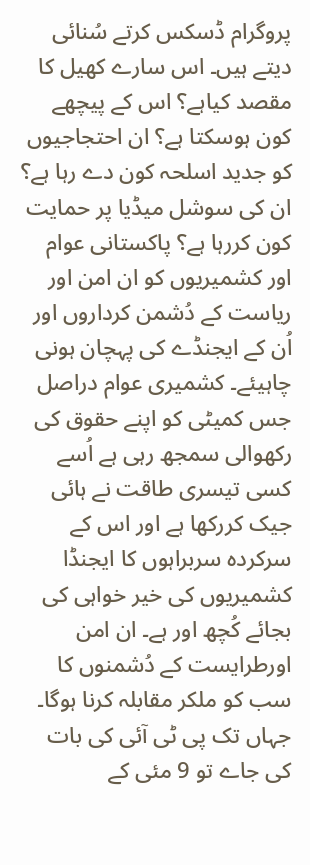پروگرام ڈسکس کرتے سُنائی دیتے ہیں۔ اس سارے کھیل کا مقصد کیاہے؟ اس کے پیچھے کون ہوسکتا ہے؟ ان احتجاجیوں کو جدید اسلحہ کون دے رہا ہے؟ ان کی سوشل میڈیا پر حمایت کون کررہا ہے؟ پاکستانی عوام اور کشمیریوں کو ان امن اور ریاست کے دُشمن کرداروں اور اُن کے ایجنڈے کی پہچان ہونی چاہیئے۔ کشمیری عوام دراصل جس کمیٹی کو اپنے حقوق کی رکھوالی سمجھ رہی ہے اُسے کسی تیسری طاقت نے ہائی جیک کررکھا ہے اور اس کے سرکردہ سربراہوں کا ایجنڈا کشمیریوں کی خیر خواہی کی بجائے کُچھ اور ہے۔ ان امن اورطرایست کے دُشمنوں کا سب کو ملکر مقابلہ کرنا ہوگا۔
جہاں تک پی ٹی آئی کی بات کی جاے تو 9 مئی کے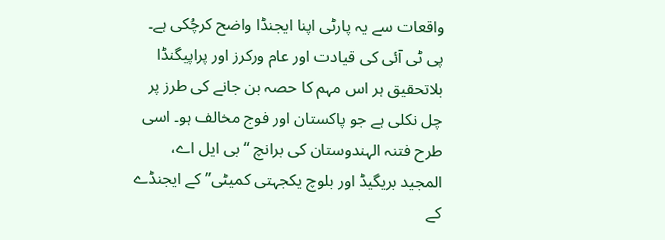واقعات سے یہ پارٹی اپنا ایجنڈا واضح کرچُکی ہے۔ پی ٹی آئی کی قیادت اور عام ورکرز اور پراپیگنڈا بلاتحقیق ہر اس مہم کا حصہ بن جانے کی طرز پر چل نکلی ہے جو پاکستان اور فوج مخالف ہو۔ اسی طرح فتنہ الہندوستان کی برانچ “بی ایل اے، المجید بریگیڈ اور بلوچ یکجہتی کمیٹی” کے ایجنڈے کے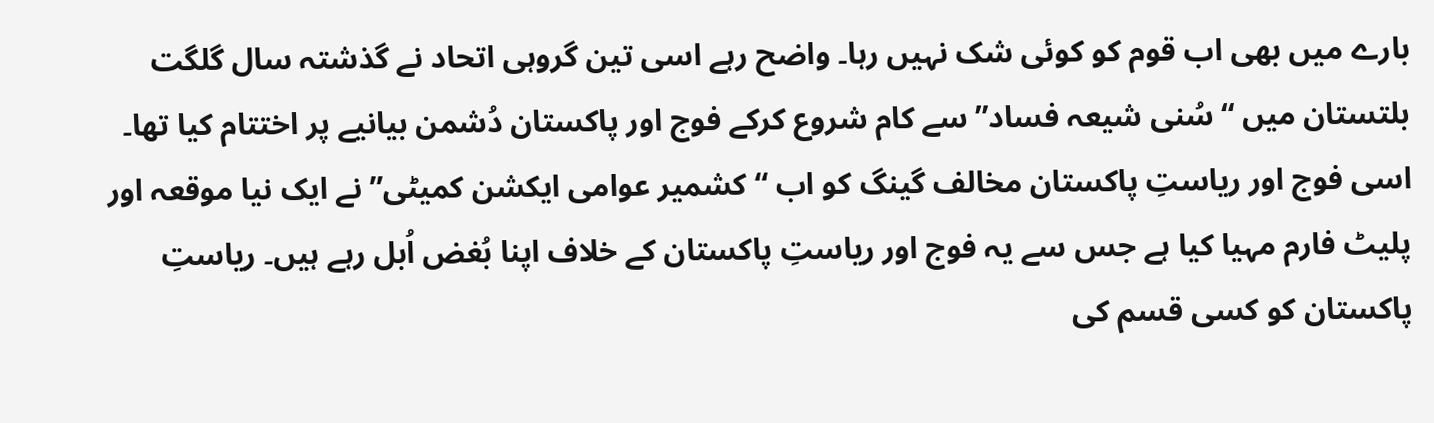بارے میں بھی اب قوم کو کوئی شک نہیں رہا۔ واضح رہے اسی تین گروہی اتحاد نے گذشتہ سال گلگت بلتستان میں “سُنی شیعہ فساد” سے کام شروع کرکے فوج اور پاکستان دُشمن بیانیے پر اختتام کیا تھا۔ اسی فوج اور ریاستِ پاکستان مخالف گینگ کو اب “کشمیر عوامی ایکشن کمیٹی” نے ایک نیا موقعہ اور پلیٹ فارم مہیا کیا ہے جس سے یہ فوج اور ریاستِ پاکستان کے خلاف اپنا بُغض اُبل رہے ہیں۔ ریاستِ پاکستان کو کسی قسم کی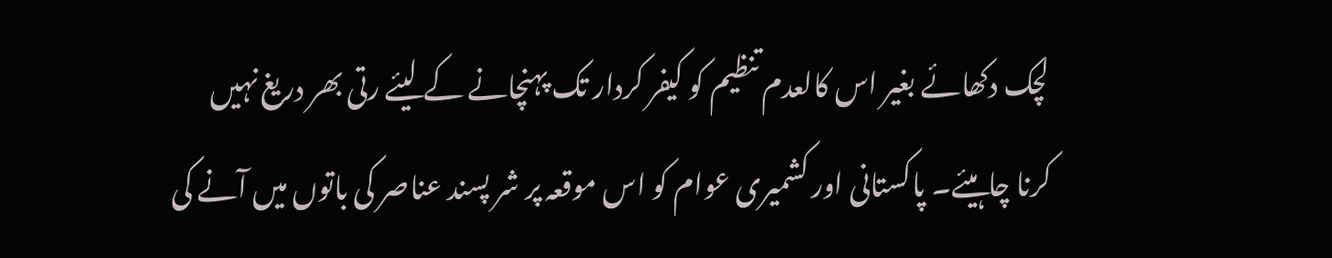لچک دکھائے بغیر اس کالعدم تنظیم کو کیفر کردار تک پہنچانے کے لیئے رتی بھر دریغ نہیں کرنا چاہیئے۔ پاکستانی اور کشمیری عوام کو اس موقعہ پر شر پسند عناصر کی باتوں میں آنے کی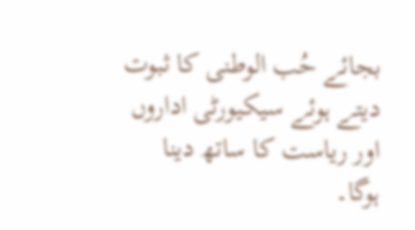بجائے حُب الوطنی کا ثبوت دیتے ہوئے سیکیورٹی اداروں اور ریاست کا ساتھ دینا ہوگا۔